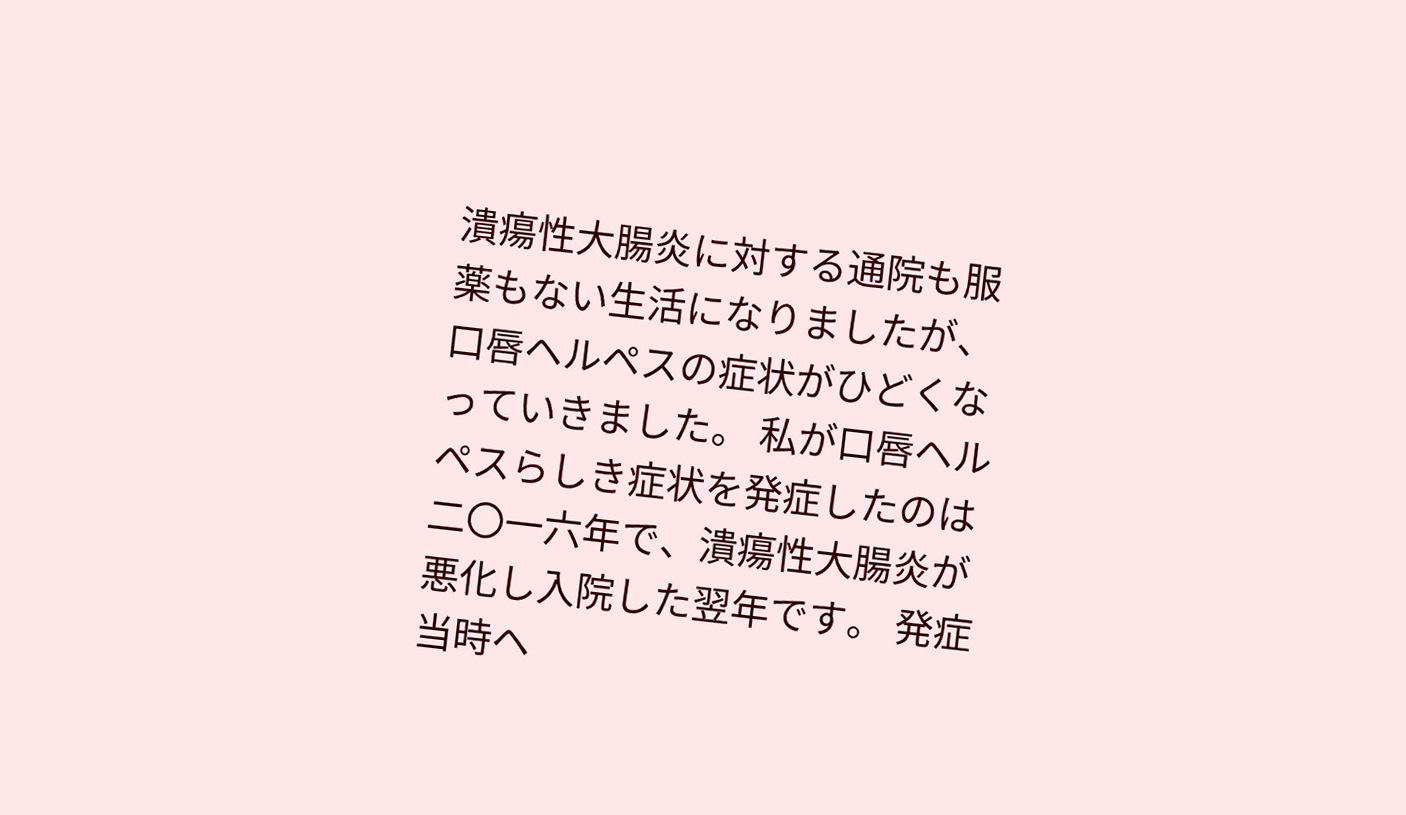潰瘍性大腸炎に対する通院も服薬もない生活になりましたが、口唇ヘルペスの症状がひどくなっていきました。 私が口唇ヘルペスらしき症状を発症したのは二〇一六年で、潰瘍性大腸炎が悪化し入院した翌年です。 発症当時ヘ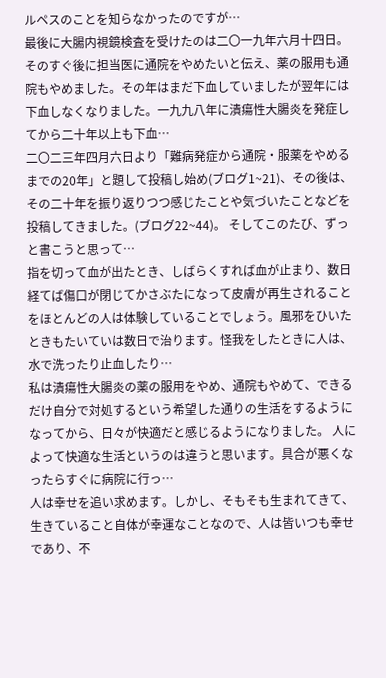ルペスのことを知らなかったのですが…
最後に大腸内視鏡検査を受けたのは二〇一九年六月十四日。そのすぐ後に担当医に通院をやめたいと伝え、薬の服用も通院もやめました。その年はまだ下血していましたが翌年には下血しなくなりました。一九九八年に潰瘍性大腸炎を発症してから二十年以上も下血…
二〇二三年四月六日より「難病発症から通院・服薬をやめるまでの20年」と題して投稿し始め(ブログ1~21)、その後は、その二十年を振り返りつつ感じたことや気づいたことなどを投稿してきました。(ブログ22~44)。 そしてこのたび、ずっと書こうと思って…
指を切って血が出たとき、しばらくすれば血が止まり、数日経てば傷口が閉じてかさぶたになって皮膚が再生されることをほとんどの人は体験していることでしょう。風邪をひいたときもたいていは数日で治ります。怪我をしたときに人は、水で洗ったり止血したり…
私は潰瘍性大腸炎の薬の服用をやめ、通院もやめて、できるだけ自分で対処するという希望した通りの生活をするようになってから、日々が快適だと感じるようになりました。 人によって快適な生活というのは違うと思います。具合が悪くなったらすぐに病院に行っ…
人は幸せを追い求めます。しかし、そもそも生まれてきて、生きていること自体が幸運なことなので、人は皆いつも幸せであり、不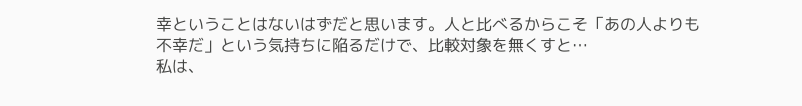幸ということはないはずだと思います。人と比べるからこそ「あの人よりも不幸だ」という気持ちに陥るだけで、比較対象を無くすと…
私は、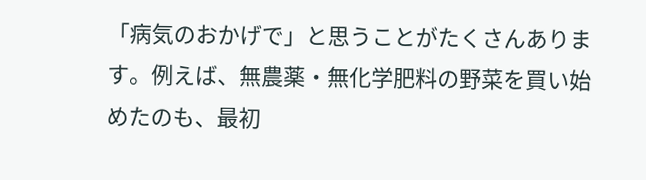「病気のおかげで」と思うことがたくさんあります。例えば、無農薬・無化学肥料の野菜を買い始めたのも、最初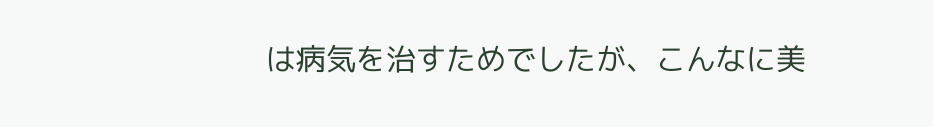は病気を治すためでしたが、こんなに美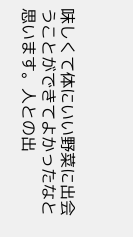味しくて体にいい野菜に出会うことができてよかったなと思います。人との出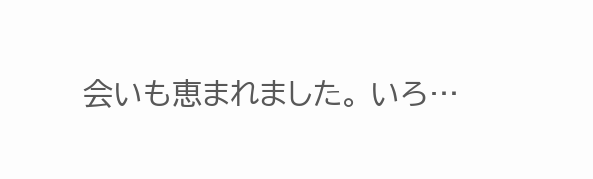会いも恵まれました。 いろ…